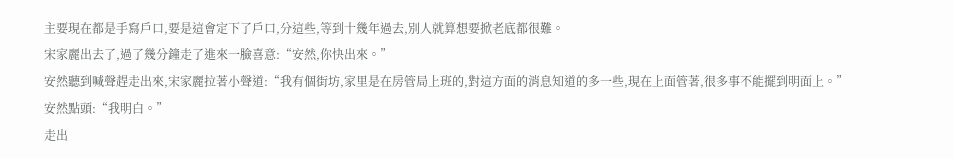主要現在都是手寫戶口,要是這會定下了戶口,分這些,等到十幾年過去,別人就算想要掀老底都很難。
宋家麗出去了,過了幾分鐘走了進來一臉喜意:“安然,你快出來。”
安然聽到喊聲趕走出來,宋家麗拉著小聲道:“我有個街坊,家里是在房管局上班的,對這方面的消息知道的多一些,現在上面管著,很多事不能擺到明面上。”
安然點頭:“我明白。”
走出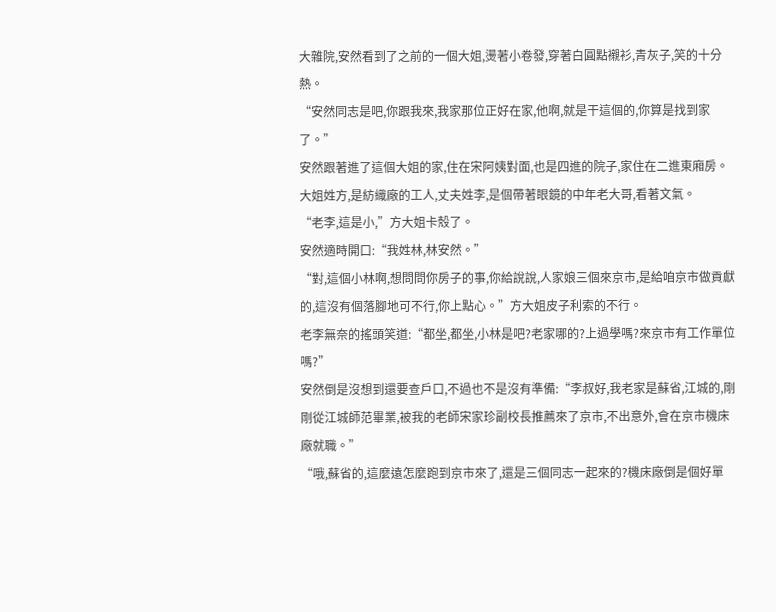大雜院,安然看到了之前的一個大姐,燙著小卷發,穿著白圓點襯衫,青灰子,笑的十分熱。
“安然同志是吧,你跟我來,我家那位正好在家,他啊,就是干這個的,你算是找到家了。”
安然跟著進了這個大姐的家,住在宋阿姨對面,也是四進的院子,家住在二進東廂房。
大姐姓方,是紡織廠的工人,丈夫姓李,是個帶著眼鏡的中年老大哥,看著文氣。
“老李,這是小,”方大姐卡殼了。
安然適時開口:“我姓林,林安然。”
“對,這個小林啊,想問問你房子的事,你給說說,人家娘三個來京市,是給咱京市做貢獻的,這沒有個落腳地可不行,你上點心。”方大姐皮子利索的不行。
老李無奈的搖頭笑道:“都坐,都坐,小林是吧?老家哪的?上過學嗎?來京市有工作單位嗎?”
安然倒是沒想到還要查戶口,不過也不是沒有準備:“李叔好,我老家是蘇省,江城的,剛剛從江城師范畢業,被我的老師宋家珍副校長推薦來了京市,不出意外,會在京市機床廠就職。”
“哦,蘇省的,這麼遠怎麼跑到京市來了,還是三個同志一起來的?機床廠倒是個好單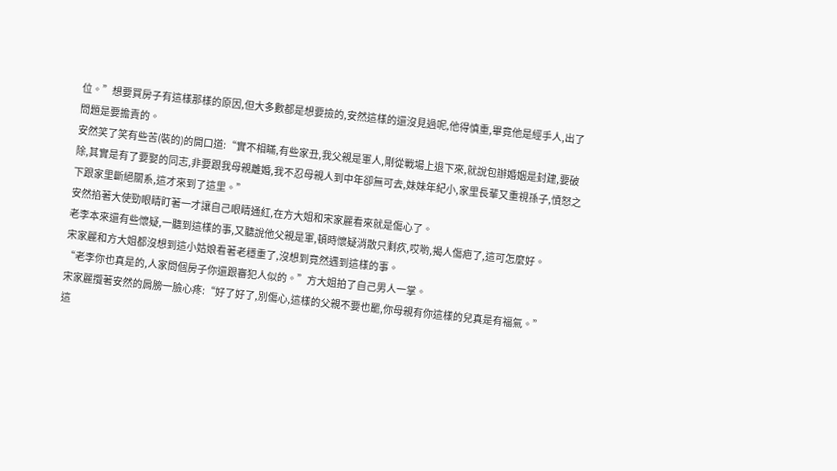位。”想要買房子有這樣那樣的原因,但大多數都是想要撿的,安然這樣的還沒見過呢,他得慎重,畢竟他是經手人,出了問題是要擔責的。
安然笑了笑有些苦(裝的)的開口道:“實不相瞞,有些家丑,我父親是軍人,剛從戰場上退下來,就說包辦婚姻是封建,要破除,其實是有了要娶的同志,非要跟我母親離婚,我不忍母親人到中年卻無可去,妹妹年紀小,家里長輩又重視孫子,憤怒之下跟家里斷絕關系,這才來到了這里。”
安然掐著大使勁眼睛盯著一才讓自己眼睛通紅,在方大姐和宋家麗看來就是傷心了。
老李本來還有些懷疑,一聽到這樣的事,又聽說他父親是軍,頓時懷疑消散只剩疚,哎喲,揭人傷疤了,這可怎麼好。
宋家麗和方大姐都沒想到這小姑娘看著老穩重了,沒想到竟然遇到這樣的事。
“老李你也真是的,人家問個房子你還跟審犯人似的。”方大姐拍了自己男人一掌。
宋家麗攬著安然的肩膀一臉心疼:“好了好了,別傷心,這樣的父親不要也罷,你母親有你這樣的兒真是有福氣。”
這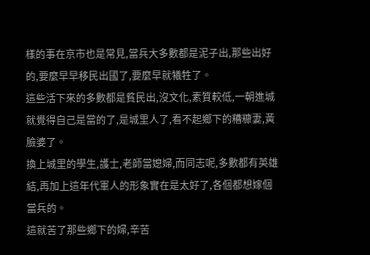樣的事在京市也是常見,當兵大多數都是泥子出,那些出好的,要麼早早移民出國了,要麼早就犧牲了。
這些活下來的多數都是貧民出,沒文化,素質較低,一朝進城就覺得自己是當的了,是城里人了,看不起鄉下的糟糠妻,黃臉婆了。
換上城里的學生,護士,老師當媳婦,而同志呢,多數都有英雄結,再加上這年代軍人的形象實在是太好了,各個都想嫁個當兵的。
這就苦了那些鄉下的婦,辛苦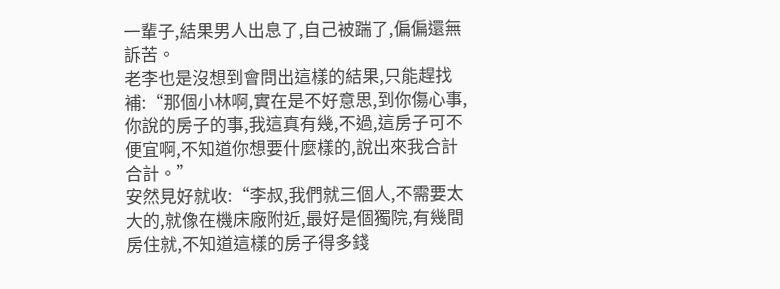一輩子,結果男人出息了,自己被踹了,偏偏還無訴苦。
老李也是沒想到會問出這樣的結果,只能趕找補:“那個小林啊,實在是不好意思,到你傷心事,你說的房子的事,我這真有幾,不過,這房子可不便宜啊,不知道你想要什麼樣的,說出來我合計合計。”
安然見好就收:“李叔,我們就三個人,不需要太大的,就像在機床廠附近,最好是個獨院,有幾間房住就,不知道這樣的房子得多錢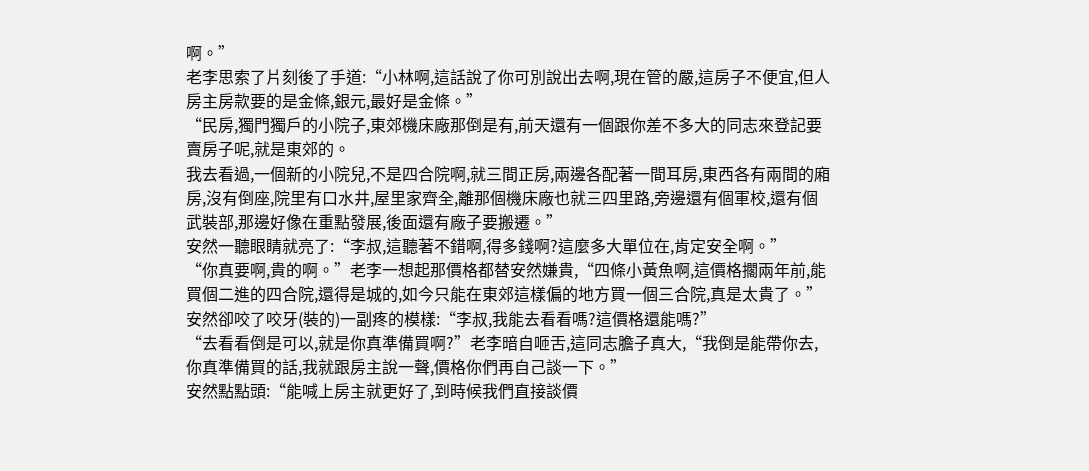啊。”
老李思索了片刻後了手道:“小林啊,這話說了你可別說出去啊,現在管的嚴,這房子不便宜,但人房主房款要的是金條,銀元,最好是金條。”
“民房,獨門獨戶的小院子,東郊機床廠那倒是有,前天還有一個跟你差不多大的同志來登記要賣房子呢,就是東郊的。
我去看過,一個新的小院兒,不是四合院啊,就三間正房,兩邊各配著一間耳房,東西各有兩間的廂房,沒有倒座,院里有口水井,屋里家齊全,離那個機床廠也就三四里路,旁邊還有個軍校,還有個武裝部,那邊好像在重點發展,後面還有廠子要搬遷。”
安然一聽眼睛就亮了:“李叔,這聽著不錯啊,得多錢啊?這麼多大單位在,肯定安全啊。”
“你真要啊,貴的啊。”老李一想起那價格都替安然嫌貴,“四條小黃魚啊,這價格擱兩年前,能買個二進的四合院,還得是城的,如今只能在東郊這樣偏的地方買一個三合院,真是太貴了。”
安然卻咬了咬牙(裝的)一副疼的模樣:“李叔,我能去看看嗎?這價格還能嗎?”
“去看看倒是可以,就是你真準備買啊?”老李暗自咂舌,這同志膽子真大,“我倒是能帶你去,你真準備買的話,我就跟房主說一聲,價格你們再自己談一下。”
安然點點頭:“能喊上房主就更好了,到時候我們直接談價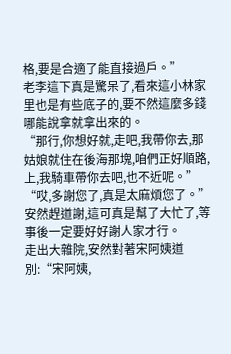格,要是合適了能直接過戶。”
老李這下真是驚呆了,看來這小林家里也是有些底子的,要不然這麼多錢哪能說拿就拿出來的。
“那行,你想好就,走吧,我帶你去,那姑娘就住在後海那塊,咱們正好順路,上,我騎車帶你去吧,也不近呢。”
“哎,多謝您了,真是太麻煩您了。”安然趕道謝,這可真是幫了大忙了,等事後一定要好好謝人家才行。
走出大雜院,安然對著宋阿姨道別:“宋阿姨,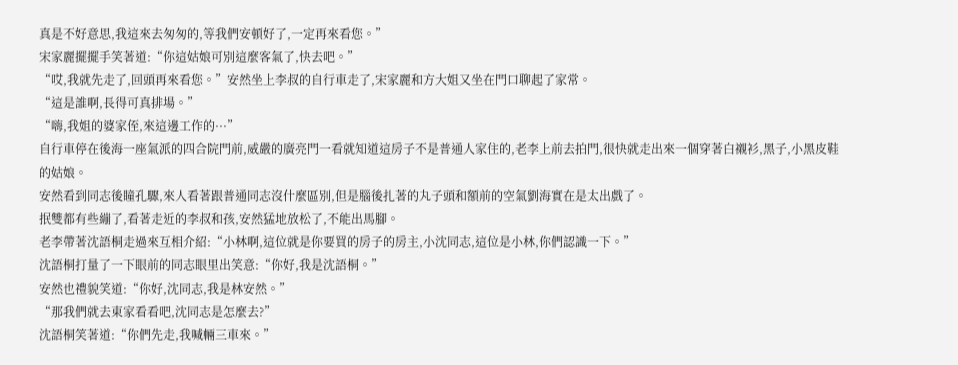真是不好意思,我這來去匆匆的,等我們安頓好了,一定再來看您。”
宋家麗擺擺手笑著道:“你這姑娘可別這麼客氣了,快去吧。”
“哎,我就先走了,回頭再來看您。”安然坐上李叔的自行車走了,宋家麗和方大姐又坐在門口聊起了家常。
“這是誰啊,長得可真排場。”
“嗨,我姐的婆家侄,來這邊工作的···”
自行車停在後海一座氣派的四合院門前,威嚴的廣亮門一看就知道這房子不是普通人家住的,老李上前去拍門,很快就走出來一個穿著白襯衫,黑子,小黑皮鞋的姑娘。
安然看到同志後瞳孔驟,來人看著跟普通同志沒什麼區別,但是腦後扎著的丸子頭和額前的空氣劉海實在是太出戲了。
抿雙都有些繃了,看著走近的李叔和孩,安然猛地放松了,不能出馬腳。
老李帶著沈語桐走過來互相介紹:“小林啊,這位就是你要買的房子的房主,小沈同志,這位是小林,你們認識一下。”
沈語桐打量了一下眼前的同志眼里出笑意:“你好,我是沈語桐。”
安然也禮貌笑道:“你好,沈同志,我是林安然。”
“那我們就去東家看看吧,沈同志是怎麼去?”
沈語桐笑著道:“你們先走,我喊輛三車來。”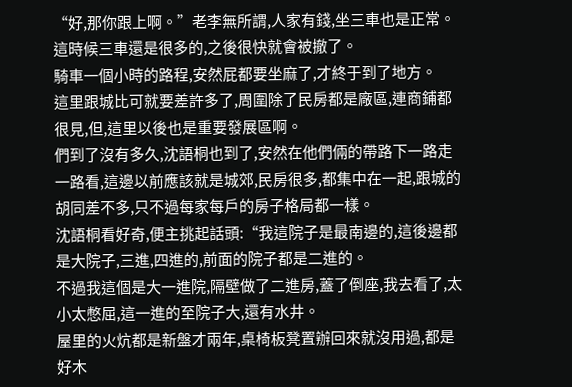“好,那你跟上啊。”老李無所謂,人家有錢,坐三車也是正常。
這時候三車還是很多的,之後很快就會被撤了。
騎車一個小時的路程,安然屁都要坐麻了,才終于到了地方。
這里跟城比可就要差許多了,周圍除了民房都是廠區,連商鋪都很見,但,這里以後也是重要發展區啊。
們到了沒有多久,沈語桐也到了,安然在他們倆的帶路下一路走一路看,這邊以前應該就是城郊,民房很多,都集中在一起,跟城的胡同差不多,只不過每家每戶的房子格局都一樣。
沈語桐看好奇,便主挑起話頭:“我這院子是最南邊的,這後邊都是大院子,三進,四進的,前面的院子都是二進的。
不過我這個是大一進院,隔壁做了二進房,蓋了倒座,我去看了,太小太憋屈,這一進的至院子大,還有水井。
屋里的火炕都是新盤才兩年,桌椅板凳置辦回來就沒用過,都是好木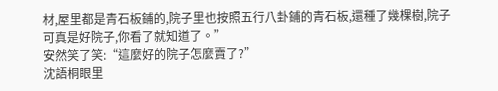材,屋里都是青石板鋪的,院子里也按照五行八卦鋪的青石板,還種了幾棵樹,院子可真是好院子,你看了就知道了。”
安然笑了笑:“這麼好的院子怎麼賣了?”
沈語桐眼里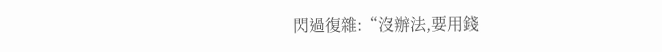閃過復雜:“沒辦法,要用錢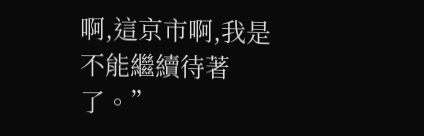啊,這京市啊,我是不能繼續待著了。”